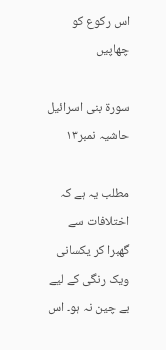اس رکوع کو چھاپیں

سورة بنی اسرائیل حاشیہ نمبر١۳

مطلب یہ ہے کہ اختلافات سے گھبرا کر یکسانی ویک رنگی کے لیے بے چین نہ ہو۔ اس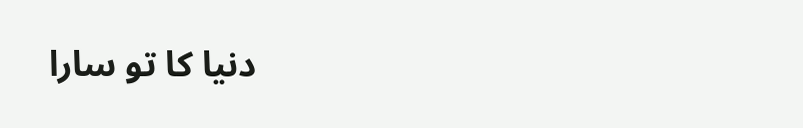دنیا کا تو سارا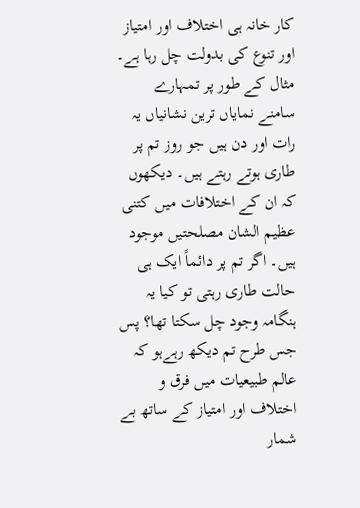کار خانہ ہی اختلاف اور امتیاز اور تنوع کی بدولت چل رہا ہے۔ مثال کے طور پر تمہارے سامنے نمایاں ترین نشانیاں یہ رات اور دن ہیں جو روز تم پر طاری ہوتے رہتے ہیں۔ دیکھوں کہ ان کے اختلافات میں کتنی عظیم الشان مصلحتیں موجود ہیں۔ اگر تم پر دائماً ایک ہی حالت طاری رہتی تو کیا یہ ہنگامہ وجود چل سکتا تھا؟ پس جس طرح تم دیکھ رہےہو کہ عالم طبیعیات میں فرق و اختلاف اور امتیاز کے ساتھ بے شمار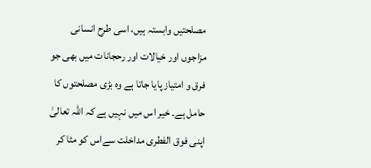مصلحتیں وابستہ ہیں، اسی طرح انسانی مزاجوں اور خیالات اور رحجانات میں بھی جو فرق و امتیاز پایا جاتا ہے وہ بڑی مصلحتوں کا حامل ہے۔ خیر اس میں نہیں ہے کہ اللہ تعالیٰ اپنی فوق الفطری مداخلت سےاس کو مٹا کر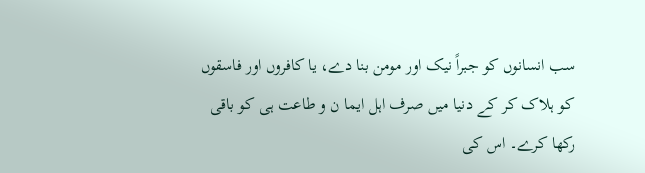سب انسانوں کو جبراً نیک اور مومن بنا دے، یا کافروں اور فاسقوں کو ہلاک کر کے دنیا میں صرف اہل ایما ن و طاعت ہی کو باقی رکھا کرے۔ اس کی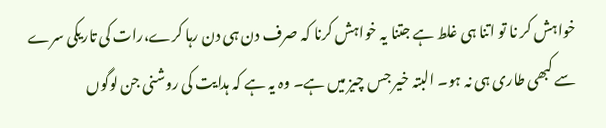خواہش کر نا تو اتنا ہی غلط ہے جتنا یہ خواہش کرنا کہ صرف دن ہی دن رہا کرے،رات کی تاریکی سرے سے کبھی طاری ہی نہ ہو۔ البتہ خیر جس چیز میں ہے۔ وہ یہ ہے کہ ہدایت کی روشنی جن لوگوں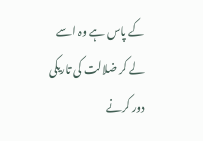کے پاس ہے وہ اسے لے کر ضلالت کی تاریکی دور کرنے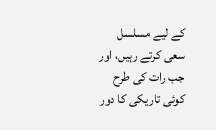کے لیے مسلسل سعی کرتے رہیں، اور جب رات کی طرح کوئی تاریکی کا دور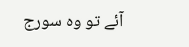آئے تو وہ سورج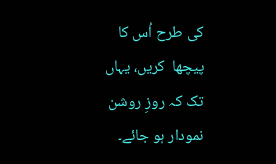کی طرح اُس کا پیچھا  کریں، یہاں تک کہ روزِ روشن نمودار ہو جائے۔